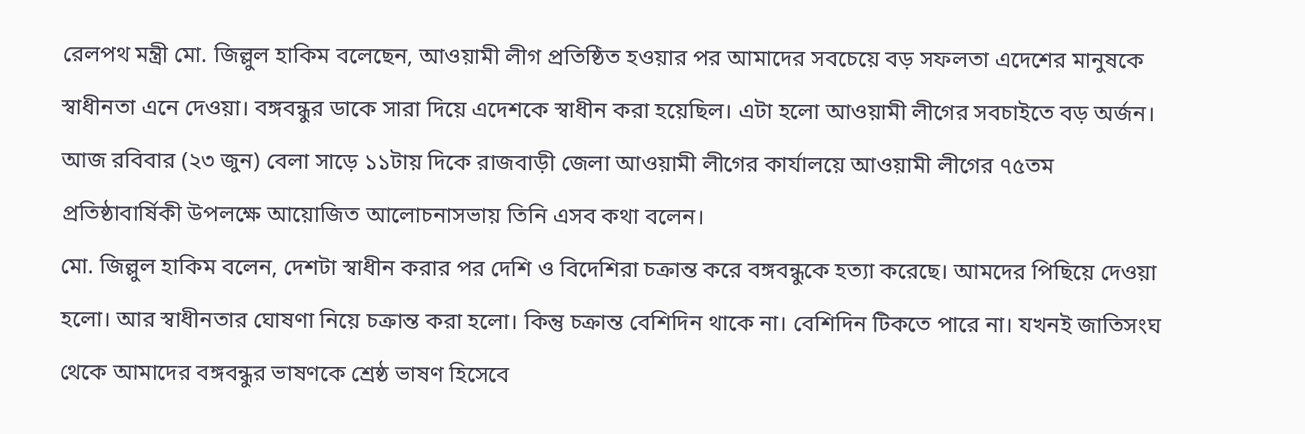রেলপথ মন্ত্রী মো. জিল্লুল হাকিম বলেছেন, আওয়ামী লীগ প্রতিষ্ঠিত হওয়ার পর আমাদের সবচেয়ে বড় সফলতা এদেশের মানুষকে স্বাধীনতা এনে দেওয়া। বঙ্গবন্ধুর ডাকে সারা দিয়ে এদেশকে স্বাধীন করা হয়েছিল। এটা হলো আওয়ামী লীগের সবচাইতে বড় অর্জন।
আজ রবিবার (২৩ জুন) বেলা সাড়ে ১১টায় দিকে রাজবাড়ী জেলা আওয়ামী লীগের কার্যালয়ে আওয়ামী লীগের ৭৫তম প্রতিষ্ঠাবার্ষিকী উপলক্ষে আয়োজিত আলোচনাসভায় তিনি এসব কথা বলেন।
মো. জিল্লুল হাকিম বলেন, দেশটা স্বাধীন করার পর দেশি ও বিদেশিরা চক্রান্ত করে বঙ্গবন্ধুকে হত্যা করেছে। আমদের পিছিয়ে দেওয়া হলো। আর স্বাধীনতার ঘোষণা নিয়ে চক্রান্ত করা হলো। কিন্তু চক্রান্ত বেশিদিন থাকে না। বেশিদিন টিকতে পারে না। যখনই জাতিসংঘ থেকে আমাদের বঙ্গবন্ধুর ভাষণকে শ্রেষ্ঠ ভাষণ হিসেবে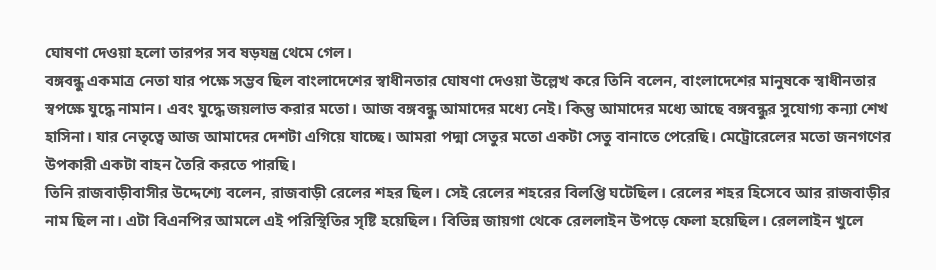ঘোষণা দেওয়া হলো তারপর সব ষড়যন্ত্র থেমে গেল।
বঙ্গবন্ধু একমাত্র নেতা যার পক্ষে সম্ভব ছিল বাংলাদেশের স্বাধীনতার ঘোষণা দেওয়া উল্লেখ করে তিনি বলেন, বাংলাদেশের মানুষকে স্বাধীনতার স্বপক্ষে যুদ্ধে নামান। এবং যুদ্ধে জয়লাভ করার মতো। আজ বঙ্গবন্ধু আমাদের মধ্যে নেই। কিন্তু আমাদের মধ্যে আছে বঙ্গবন্ধুর সুযোগ্য কন্যা শেখ হাসিনা। যার নেতৃত্বে আজ আমাদের দেশটা এগিয়ে যাচ্ছে। আমরা পদ্মা সেতুর মতো একটা সেতু বানাতে পেরেছি। মেট্রোরেলের মতো জনগণের উপকারী একটা বাহন তৈরি করতে পারছি।
তিনি রাজবাড়ীবাসীর উদ্দেশ্যে বলেন, রাজবাড়ী রেলের শহর ছিল। সেই রেলের শহরের বিলপ্তি ঘটেছিল। রেলের শহর হিসেবে আর রাজবাড়ীর নাম ছিল না। এটা বিএনপির আমলে এই পরিস্থিতির সৃষ্টি হয়েছিল। বিভিন্ন জায়গা থেকে রেললাইন উপড়ে ফেলা হয়েছিল। রেললাইন খুলে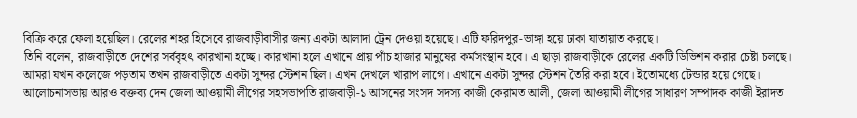বিক্রি করে ফেলা হয়েছিল। রেলের শহর হিসেবে রাজবাড়ীবাসীর জন্য একটা আলাদা ট্রেন দেওয়া হয়েছে। এটি ফরিদপুর-ভাঙ্গা হয়ে ঢাকা যাতায়াত করছে।
তিনি বলেন, রাজবাড়ীতে দেশের সর্ববৃহৎ কারখানা হচ্ছে। কারখানা হলে এখানে প্রায় পাঁচ হাজার মানুষের কর্মসংস্থান হবে। এ ছাড়া রাজবাড়ীকে রেলের একটি ডিভিশন করার চেষ্টা চলছে। আমরা যখন কলেজে পড়তাম তখন রাজবাড়ীতে একটা সুন্দর স্টেশন ছিল। এখন দেখলে খারাপ লাগে। এখানে একটা সুন্দর স্টেশন তৈরি করা হবে। ইতোমধ্যে টেন্ডার হয়ে গেছে।
আলোচনাসভায় আরও বক্তব্য দেন জেলা আওয়ামী লীগের সহসভাপতি রাজবাড়ী-১ আসনের সংসদ সদস্য কাজী কেরামত আলী, জেলা আওয়ামী লীগের সাধারণ সম্পাদক কাজী ইরাদত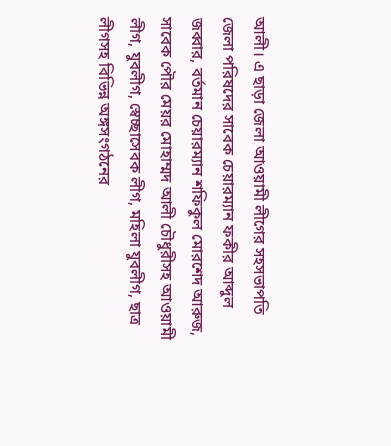আলী। এ ছাড়া জেলা আওয়ামী লীগের সহসভাপতি জেলা পরিষদের সাবেক চেয়ারম্যান ফকীর আব্দুল জব্বার, বর্তমান চেয়ারম্যান শফিকুল মোরশেদ আরুজ, সাবেক পৌর মেয়র মোহাম্মদ আলী চৌধুরীসহ আওয়ামী লীগ, যুবলীগ, স্বেচ্ছাসেবক লীগ, মহিলা যুবলীগ, ছাত্র লীগসহ বিভিন্ন অঙ্গসংগঠনের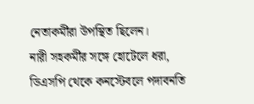নেতাকর্মীরা উপস্থিত ছিলেন।
নারী সহকর্মীর সঙ্গে হোটেলে ধরা, ডিএসপি থেকে কনস্টেবলে পদাবনতি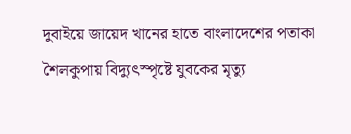দুবাইয়ে জায়েদ খানের হাতে বাংলাদেশের পতাকা
শৈলকুপায় বিদ্যুৎস্পৃষ্টে যুবকের মৃত্যু